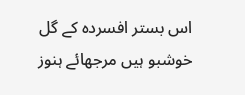اس بستر افسردہ کے گل خوشبو ہیں مرجھائے ہنوز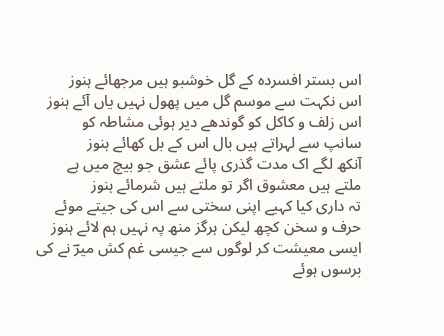اس بستر افسردہ کے گل خوشبو ہیں مرجھائے ہنوز
اس نکہت سے موسم گل میں پھول نہیں یاں آئے ہنوز
اس زلف و کاکل کو گوندھے دیر ہوئی مشاطہ کو
سانپ سے لہراتے ہیں بال اس کے بل کھائے ہنوز
آنکھ لگے اک مدت گذری پائے عشق جو بیچ میں ہے
ملتے ہیں معشوق اگر تو ملتے ہیں شرمائے ہنوز
تہ داری کیا کہیے اپنی سختی سے اس کی جیتے موئے
حرف و سخن کچھ لیکن ہرگز منھ پہ نہیں ہم لائے ہنوز
ایسی معیشت کر لوگوں سے جیسی غم کش میرؔ نے کی
برسوں ہوئے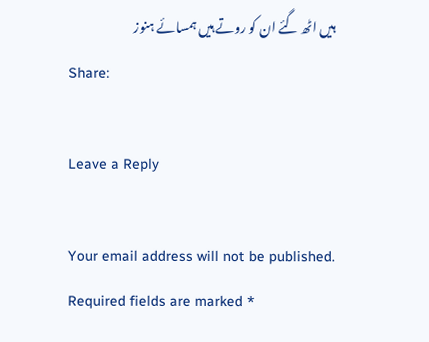ہیں اٹھ گئے ان کو روتے ہیں ہمسائے ہنوز
Share:

Leave a Reply

Your email address will not be published. Required fields are marked *